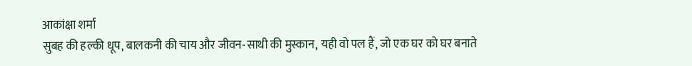आकांक्षा शर्मा
सुबह की हल्की धूप, बालकनी की चाय और जीवन-साथी की मुस्कान, यही वो पल हैं, जो एक घर को घर बनाते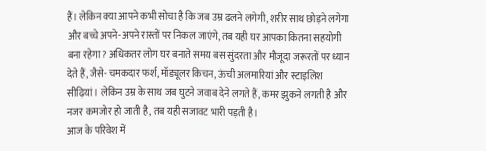हैं। लेकिन क्या आपने कभी सोचा है कि जब उम्र ढलने लगेगी, शरीर साथ छोड़ने लगेगा और बच्चे अपने-अपने रास्तों पर निकल जाएंगे, तब यही घर आपका कितना सहयोगी बना रहेगा? अधिकतर लोग घर बनाते समय बस सुंदरता और मौजूदा जरूरतों पर ध्यान देते हैं, जैसे- चमकदार फर्श, मॉड्यूलर किचन, ऊंची अलमारियां और स्टाइलिश सीढ़ियां। लेकिन उम्र के साथ जब घुटने जवाब देने लगते हैं, कमर झुकने लगती है और नजर कमजोर हो जाती है, तब यही सजावट भारी पड़ती है।
आज के परिवेश में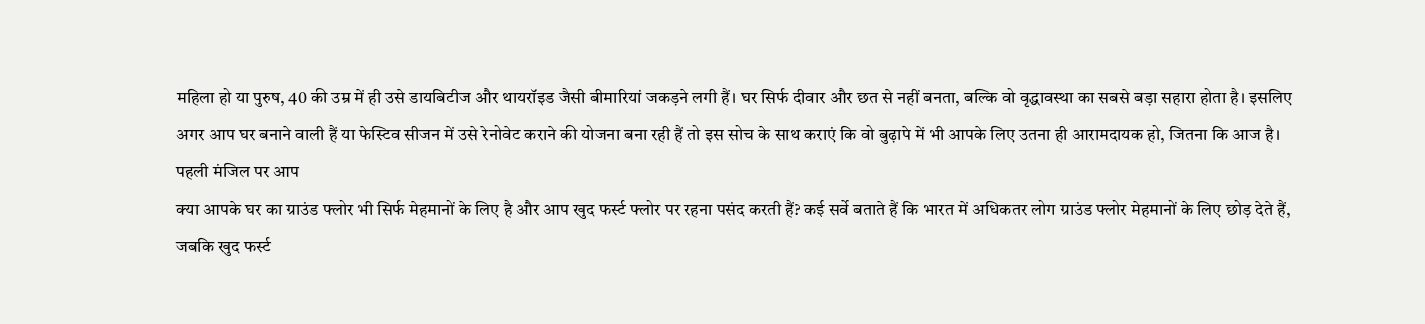महिला हो या पुरुष, 40 की उम्र में ही उसे डायबिटीज और थायरॉइड जैसी बीमारियां जकड़ने लगी हैं। घर सिर्फ दीवार और छत से नहीं बनता, बल्कि वो वृद्धावस्था का सबसे बड़ा सहारा होता है। इसलिए अगर आप घर बनाने वाली हैं या फेस्टिव सीजन में उसे रेनोवेट कराने की योजना बना रही हैं तो इस सोच के साथ कराएं कि वो बुढ़ापे में भी आपके लिए उतना ही आरामदायक हो, जितना कि आज है।
पहली मंजिल पर आप
क्या आपके घर का ग्राउंड फ्लोर भी सिर्फ मेहमानों के लिए है और आप खुद फर्स्ट फ्लोर पर रहना पसंद करती हैं? कई सर्वे बताते हैं कि भारत में अधिकतर लोग ग्राउंड फ्लोर मेहमानों के लिए छोड़ देते हैं, जबकि खुद फर्स्ट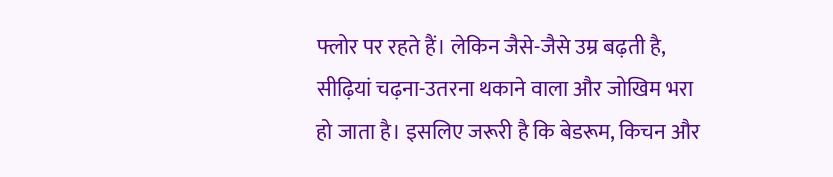फ्लोर पर रहते हैं। लेकिन जैसे-जैसे उम्र बढ़ती है, सीढ़ियां चढ़ना-उतरना थकाने वाला और जोखिम भरा हो जाता है। इसलिए जरूरी है कि बेडरूम, किचन और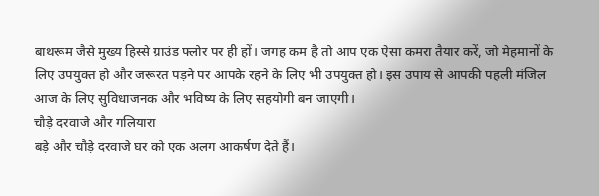बाथरूम जैसे मुख्य हिस्से ग्राउंड फ्लोर पर ही हों। जगह कम है तो आप एक ऐसा कमरा तैयार करें, जो मेहमानों के लिए उपयुक्त हो और जरूरत पड़ने पर आपके रहने के लिए भी उपयुक्त हो। इस उपाय से आपकी पहली मंजिल आज के लिए सुविधाजनक और भविष्य के लिए सहयोगी बन जाएगी।
चौड़े दरवाजे और गलियारा
बड़े और चौड़े दरवाजे घर को एक अलग आकर्षण देते हैं।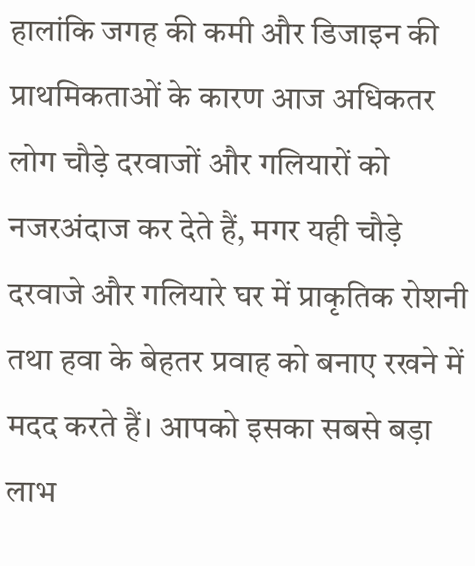हालांकि जगह की कमी और डिजाइन की प्राथमिकताओं के कारण आज अधिकतर लोग चौड़े दरवाजों और गलियारों को नजरअंदाज कर देते हैं, मगर यही चौड़े दरवाजे और गलियारे घर में प्राकृतिक रोशनी तथा हवा के बेहतर प्रवाह को बनाए रखने में मदद करते हैं। आपको इसका सबसे बड़ा लाभ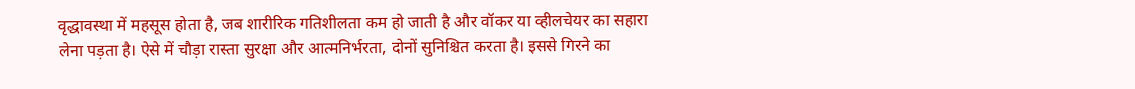वृद्धावस्था में महसूस होता है, जब शारीरिक गतिशीलता कम हो जाती है और वॉकर या व्हीलचेयर का सहारा लेना पड़ता है। ऐसे में चौड़ा रास्ता सुरक्षा और आत्मनिर्भरता, दोनों सुनिश्चित करता है। इससे गिरने का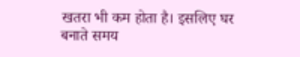खतरा भी कम होता है। इसलिए घर बनाते समय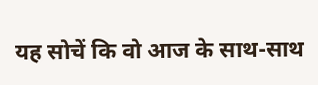यह सोचें कि वो आज के साथ-साथ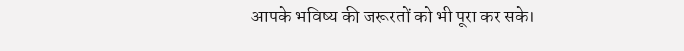आपके भविष्य की जरूरतों को भी पूरा कर सके।